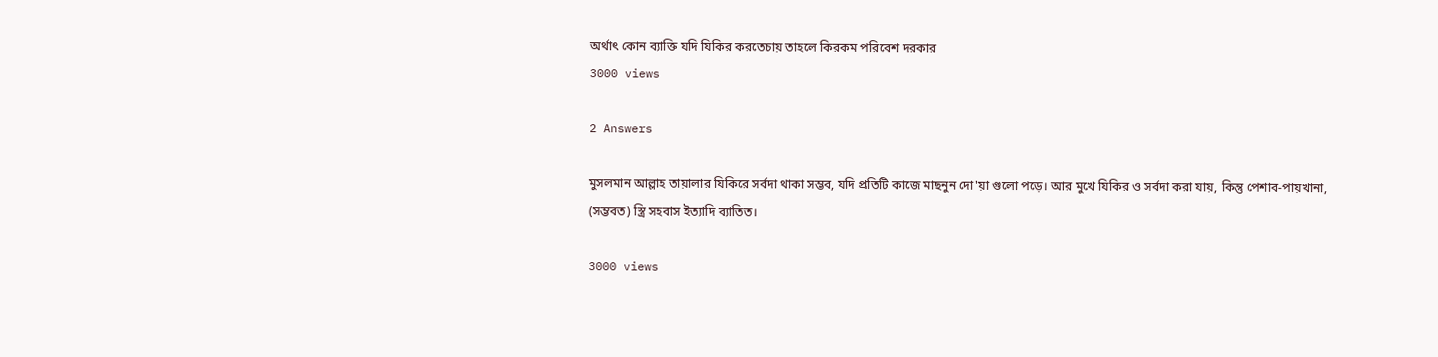অর্থাৎ কোন ব্যাক্তি যদি যিকির করতেচায় তাহলে কিরকম পরিবেশ দরকার
3000 views

2 Answers

মুসলমান আল্লাহ তায়ালার যিকিরে সর্বদা থাকা সম্ভব, যদি প্রতিটি কাজে মাছনুন দো'য়া গুলো পড়ে। আর মুখে যিকির ও সর্বদা করা যায়, কিন্তু পেশাব-পায়খানা, (সম্ভবত) স্ত্রি সহবাস ইত্যাদি ব্যাতিত।

3000 views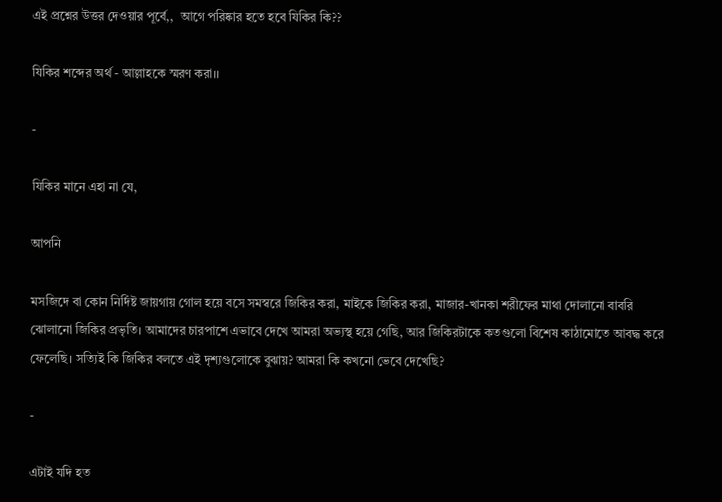এই প্রশ্নের উত্তর দেওয়ার পূর্বে,,  আগে পরিষ্কার হতে হবে যিকির কি??

যিকির শব্দের অর্থ - আল্লাহকে স্মরণ করা।।

-

যিকির মানে এহা না যে,

আপনি

মসজিদে বা কোন নির্দিষ্ট জায়গায় গোল হয়ে বসে সমস্বরে জিকির করা, মাইকে জিকির করা, মাজার-খানকা শরীফের মাথা দোলানো বাবরি ঝোলানো জিকির প্রভৃতি। আমাদের চারপাশে এভাবে দেখে আমরা অভ্যস্থ হয়ে গেছি, আর জিকিরটাকে কতগুলো বিশেষ কাঠামোতে আবদ্ধ করে ফেলেছি। সত্যিই কি জিকির বলতে এই দৃশ্যগুলোকে বুঝায়? আমরা কি কখনো ভেবে দেখেছি?

-

এটাই যদি হত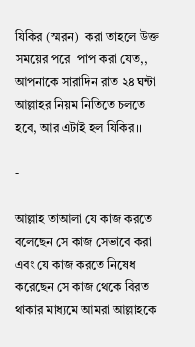যিকির (স্মরন)  করা তাহলে উক্ত সময়ের পরে  পাপ করা যেত,, আপনাকে সারাদিন রাত ২৪ ঘন্টা আল্লাহর নিয়ম নিতিতে চলতে হবে, আর এটাই হল যিকির।।

-

আল্লাহ তাআলা যে কাজ করতে বলেছেন সে কাজ সেভাবে করা এবং যে কাজ করতে নিষেধ করেছেন সে কাজ থেকে বিরত থাকার মাধ্যমে আমরা আল্লাহকে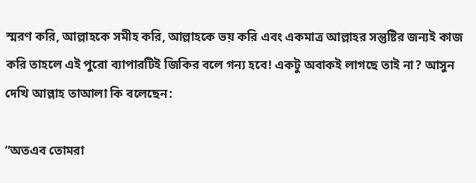স্মরণ করি, আল্লাহকে সমীহ করি, আল্লাহকে ভয় করি এবং একমাত্র আল্লাহর সন্তুষ্টির জন্যই কাজ করি তাহলে এই পুরো ব্যাপারটিই জিকির বলে গন্য হবে! একটু অবাকই লাগছে তাই না? আসুন দেখি আল্লাহ তাআলা কি বলেছেন:

“অতএব তোমরা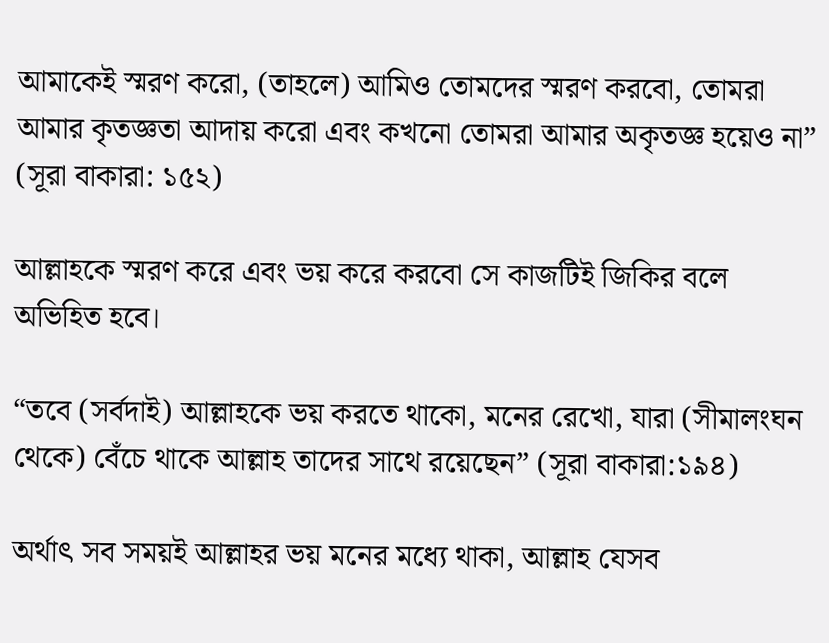আমাকেই স্মরণ করো, (তাহলে) আমিও তোমদের স্মরণ করবো, তোমরা আমার কৃতজ্ঞতা আদায় করো এবং কখনো তোমরা আমার অকৃতজ্ঞ হয়েও না” (সূরা বাকারা: ১৫২)

আল্লাহকে স্মরণ করে এবং ভয় করে করবো সে কাজটিই জিকির বলে অভিহিত হবে।

“তবে (সর্বদাই) আল্লাহকে ভয় করতে থাকো, মনের রেখো, যারা (সীমালংঘন থেকে) বেঁচে থাকে আল্লাহ তাদের সাথে রয়েছেন” (সূরা বাকারা:১৯৪)

অর্থাৎ সব সময়ই আল্লাহর ভয় মনের মধ্যে থাকা, আল্লাহ যেসব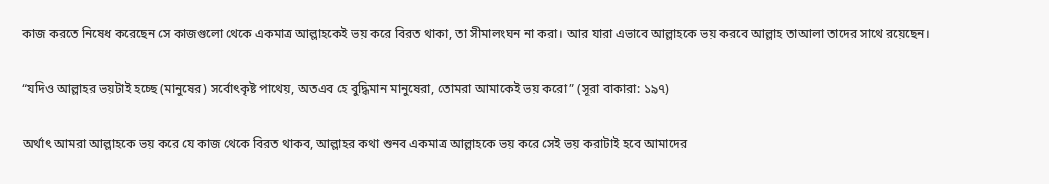কাজ করতে নিষেধ করেছেন সে কাজগুলো থেকে একমাত্র আল্লাহকেই ভয় করে বিরত থাকা, তা সীমালংঘন না করা। আর যারা এভাবে আল্লাহকে ভয় করবে আল্লাহ তাআলা তাদের সাথে রয়েছেন।

“যদিও আল্লাহর ভয়টাই হচ্ছে (মানুষের) সর্বোৎকৃষ্ট পাথেয়, অতএব হে বুদ্ধিমান মানুষেরা, তোমরা আমাকেই ভয় করো” (সূরা বাকারা: ১৯৭)

অর্থাৎ আমরা আল্লাহকে ভয় করে যে কাজ থেকে বিরত থাকব, আল্লাহর কথা শুনব একমাত্র আল্লাহকে ভয় করে সেই ভয় করাটাই হবে আমাদের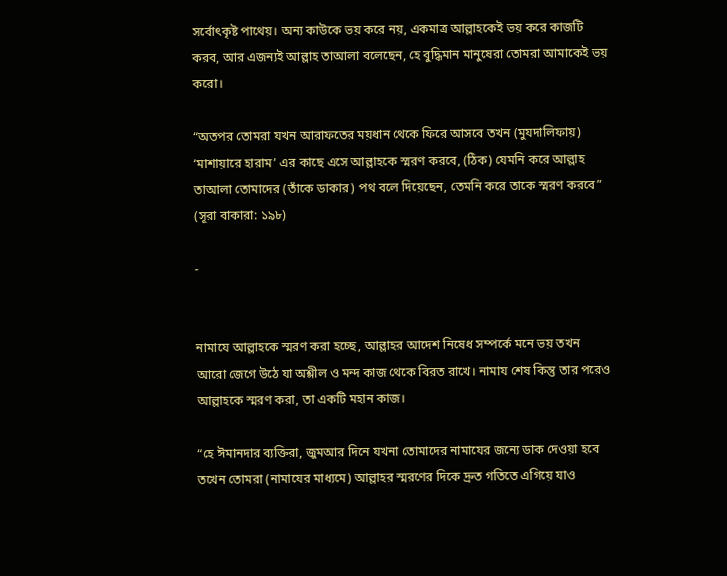সর্বোৎকৃষ্ট পাথেয়। অন্য কাউকে ভয় করে নয়, একমাত্র আল্লাহকেই ভয় করে কাজটি করব, আর এজন্যই আল্লাহ তাআলা বলেছেন, হে বুদ্ধিমান মানুষেরা তোমরা আমাকেই ভয় করো।

“অতপর তোমরা যখন আরাফতের ময়ধান থেকে ফিরে আসবে তখন (মুযদালিফায়) ‘মাশায়ারে হারাম’ এর কাছে এসে আল্লাহকে স্মরণ করবে, (ঠিক) যেমনি করে আল্লাহ তাআলা তোমাদের (তাঁকে ডাকার) পথ বলে দিয়েছেন, তেমনি করে তাকে স্মরণ করবে” (সূরা বাকারা: ১৯৮)

-


নামাযে আল্লাহকে স্মরণ করা হচ্ছে, আল্লাহর আদেশ নিষেধ সম্পর্কে মনে ভয় তখন আরো জেগে উঠে যা অশ্লীল ও মন্দ কাজ থেকে বিরত রাখে। নামায শেষ কিন্তু তার পরেও আল্লাহকে স্মরণ করা, তা একটি মহান কাজ।

“হে ঈমানদার ব্যক্তিরা, জুমআর দিনে যখনা তোমাদের নামাযের জন্যে ডাক দেওয়া হবে তখেন তোমরা (নামাযের মাধ্যমে) আল্লাহর স্মরণের দিকে দ্রুত গতিতে এগিয়ে যাও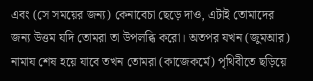এবং (সে সময়ের জন্য) কেনাবেচা ছেড়ে দাও, এটাই তোমাদের জন্য উত্তম যদি তোমরা তা উপলব্ধি করো। অতপর যখন (জুমআর) নামায শেষ হয়ে যাবে তখন তোমরা (কাজেকর্মে) পৃথিবীতে ছড়িয়ে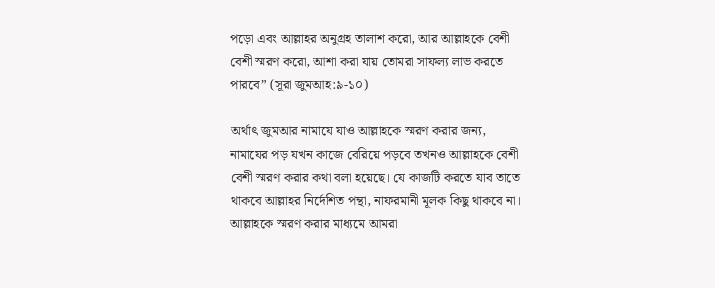পড়ো এবং আল্লাহর অনুগ্রহ তালাশ করো, আর আল্লাহকে বেশী বেশী স্মরণ করো, আশা করা যায় তোমরা সাফল্য লাভ করতে পারবে” (সূরা জুমআহ:৯-১০)

অর্থাৎ জুমআর নামাযে যাও আল্লাহকে স্মরণ করার জন্য, নামাযের পড় যখন কাজে বেরিয়ে পড়বে তখনও আল্লাহকে বেশী বেশী স্মরণ করার কথা বলা হয়েছে। যে কাজটি করতে যাব তাতে থাকবে আল্লাহর নির্দেশিত পন্থা, নাফরমানী মূলক কিছু থাকবে না। আল্লাহকে স্মরণ করার মাধ্যমে আমরা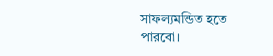সাফল্যমন্ডিত হতে পারবো।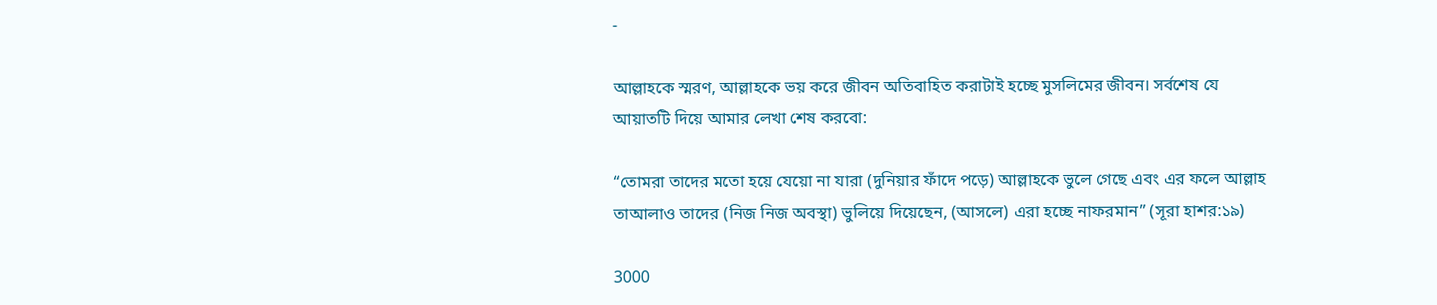-

আল্লাহকে স্মরণ, আল্লাহকে ভয় করে জীবন অতিবাহিত করাটাই হচ্ছে মুসলিমের জীবন। সর্বশেষ যে আয়াতটি দিয়ে আমার লেখা শেষ করবো:

“তোমরা তাদের মতো হয়ে যেয়ো না যারা (দুনিয়ার ফাঁদে পড়ে) আল্লাহকে ভুলে গেছে এবং এর ফলে আল্লাহ তাআলাও তাদের (নিজ নিজ অবস্থা) ভুলিয়ে দিয়েছেন, (আসলে) এরা হচ্ছে নাফরমান” (সূরা হাশর:১৯)

3000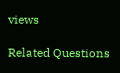views

Related Questions